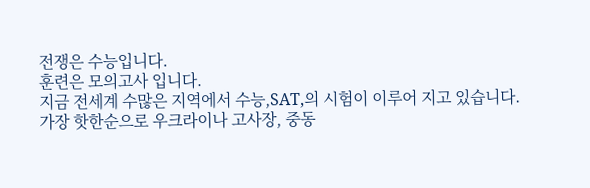전쟁은 수능입니다.
훈련은 모의고사 입니다.
지금 전세계 수많은 지역에서 수능,SAT,의 시험이 이루어 지고 있습니다.
가장 핫한순으로 우크라이나 고사장, 중동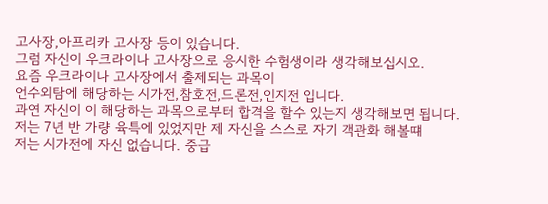고사장,아프리카 고사장 등이 있습니다.
그럼 자신이 우크라이나 고사장으로 응시한 수험생이라 생각해보십시오.
요즘 우크라이나 고사장에서 출제되는 과목이
언수외탐에 해당하는 시가전,참호전,드론전,인지전 입니다.
과연 자신이 이 해당하는 과목으로부터 합격을 할수 있는지 생각해보면 됩니다.
저는 7년 반 가량 육특에 있었지만 제 자신을 스스로 자기 객관화 해볼떄
저는 시가전에 자신 없습니다. 중급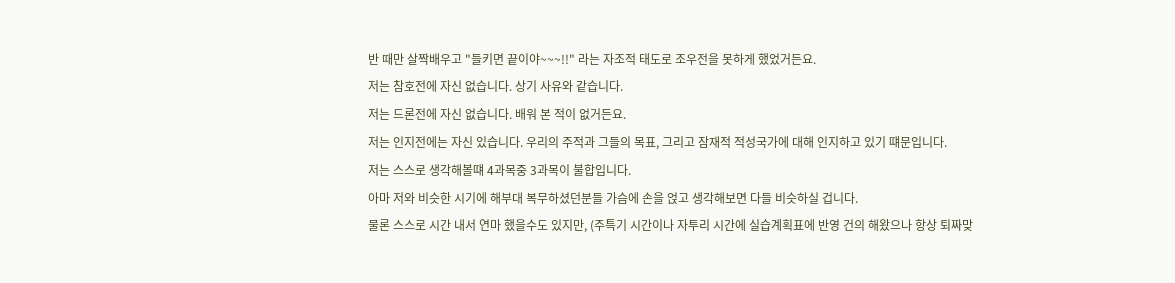반 때만 살짝배우고 "들키면 끝이야~~~!!" 라는 자조적 태도로 조우전을 못하게 했었거든요.
저는 참호전에 자신 없습니다. 상기 사유와 같습니다.
저는 드론전에 자신 없습니다. 배워 본 적이 없거든요.
저는 인지전에는 자신 있습니다. 우리의 주적과 그들의 목표, 그리고 잠재적 적성국가에 대해 인지하고 있기 떄문입니다.
저는 스스로 생각해볼떄 4과목중 3과목이 불합입니다.
아마 저와 비슷한 시기에 해부대 복무하셨던분들 가슴에 손을 얹고 생각해보면 다들 비슷하실 겁니다.
물론 스스로 시간 내서 연마 했을수도 있지만, (주특기 시간이나 자투리 시간에 실습계획표에 반영 건의 해왔으나 항상 퇴짜맞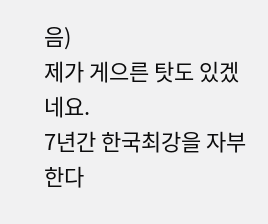음)
제가 게으른 탓도 있겠네요.
7년간 한국최강을 자부한다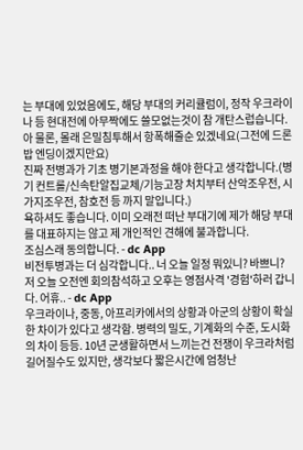는 부대에 있었음에도, 해당 부대의 커리큘럼이, 정작 우크라이나 등 현대전에 아무짝에도 쓸모없는것이 참 개탄스럽습니다.
아 물론, 몰래 은밀침투해서 항폭해줄순 있겠네요(그전에 드론밥 엔딩이겠지만요)
진짜 전병과가 기초 병기본과정을 해야 한다고 생각합니다.(병기 컨트롤/신속탄알집교체/기능고장 처치부터 산악조우전, 시가지조우전, 참호전 등 까지 말입니다.)
욕하셔도 좋습니다. 이미 오래전 떠난 부대기에 제가 해당 부대를 대표하지는 않고 제 개인적인 견해에 불과합니다.
조심스래 동의합니다. - dc App
비전투병과는 더 심각합니다.. 너 오늘 일정 뭐있니? 바쁘니? 저 오늘 오전엔 회의참석하고 오후는 영점사격 '경험'하러 갑니다. 어휴.. - dc App
우크라이나, 중동, 아프리카에서의 상황과 아군의 상황이 확실한 차이가 있다고 생각함. 병력의 밀도, 기계화의 수준, 도시화의 차이 등등. 10년 군생활하면서 느끼는건 전쟁이 우크라처럼 길어질수도 있지만, 생각보다 짧은시간에 엄청난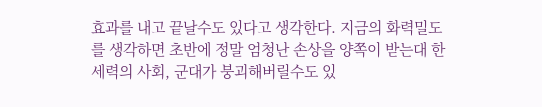효과를 내고 끝날수도 있다고 생각한다. 지금의 화력밀도를 생각하면 초반에 정말 엄청난 손상을 양쪽이 받는대 한 세력의 사회, 군대가 붕괴해버릴수도 있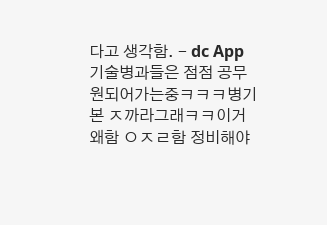다고 생각함. - dc App
기술병과들은 점점 공무원되어가는중ㅋㅋㅋ병기본 ㅈ까라그래ㅋㅋ이거 왜함 ㅇㅈㄹ함 정비해야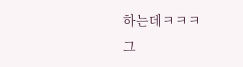하는데ㅋㅋㅋ
그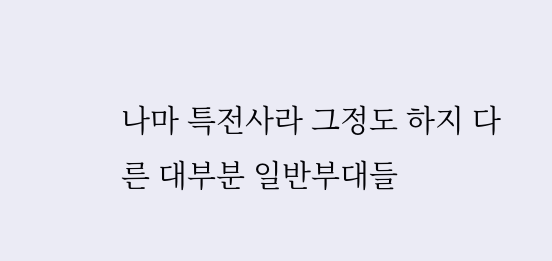나마 특전사라 그정도 하지 다른 대부분 일반부대들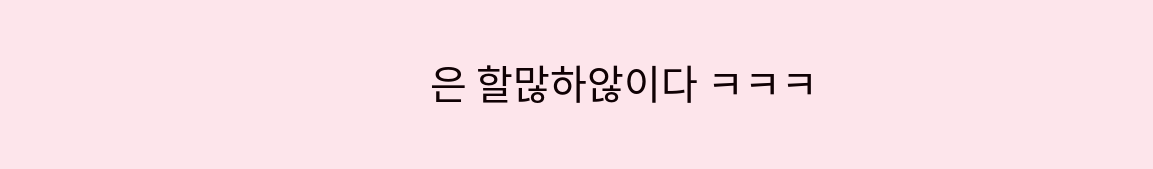은 할많하않이다 ㅋㅋㅋ